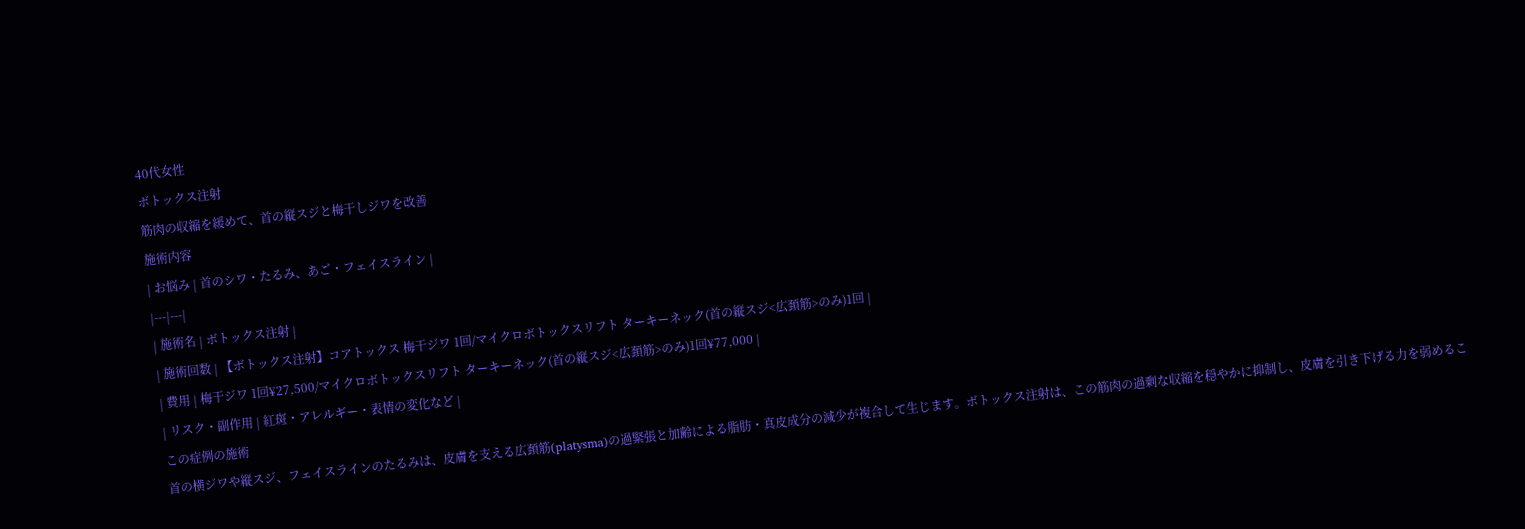40代女性
ボトックス注射
筋肉の収縮を緩めて、首の縦スジと梅干しジワを改善
施術内容
| お悩み | 首のシワ・たるみ、あご・フェイスライン |
|---|---|
| 施術名 | ボトックス注射 |
| 施術回数 | 【ボトックス注射】コアトックス 梅干ジワ 1回/マイクロボトックスリフト ターキーネック(首の縦スジ<広頚筋>のみ)1回 |
| 費用 | 梅干ジワ 1回¥27,500/マイクロボトックスリフト ターキーネック(首の縦スジ<広頚筋>のみ)1回¥77,000 |
| リスク・副作用 | 紅斑・アレルギー・表情の変化など |
この症例の施術
首の横ジワや縦スジ、フェイスラインのたるみは、皮膚を支える広頚筋(platysma)の過緊張と加齢による脂肪・真皮成分の減少が複合して生じます。ボトックス注射は、この筋肉の過剰な収縮を穏やかに抑制し、皮膚を引き下げる力を弱めるこ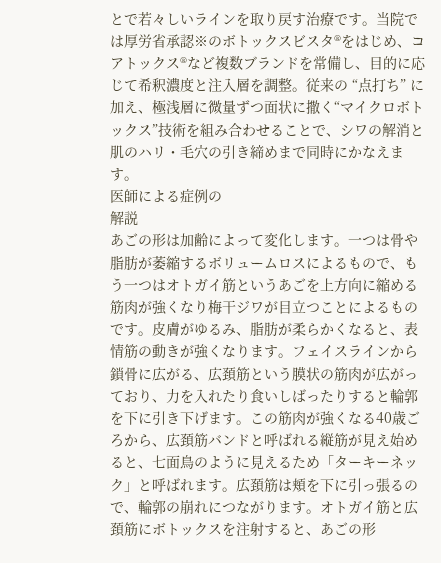とで若々しいラインを取り戻す治療です。当院では厚労省承認※のボトックスビスタ®をはじめ、コアトックス®など複数ブランドを常備し、目的に応じて希釈濃度と注入層を調整。従来の “点打ち” に加え、極浅層に微量ずつ面状に撒く“マイクロボトックス”技術を組み合わせることで、シワの解消と肌のハリ・毛穴の引き締めまで同時にかなえます。
医師による症例の
解説
あごの形は加齢によって変化します。一つは骨や脂肪が萎縮するボリュームロスによるもので、もう一つはオトガイ筋というあごを上方向に縮める筋肉が強くなり梅干ジワが目立つことによるものです。皮膚がゆるみ、脂肪が柔らかくなると、表情筋の動きが強くなります。フェイスラインから鎖骨に広がる、広頚筋という膜状の筋肉が広がっており、力を入れたり食いしばったりすると輪郭を下に引き下げます。この筋肉が強くなる40歳ごろから、広頚筋バンドと呼ばれる縦筋が見え始めると、七面鳥のように見えるため「ターキーネック」と呼ばれます。広頚筋は頬を下に引っ張るので、輪郭の崩れにつながります。オトガイ筋と広頚筋にボトックスを注射すると、あごの形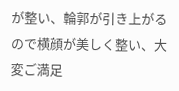が整い、輪郭が引き上がるので横顔が美しく整い、大変ご満足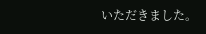いただきました。